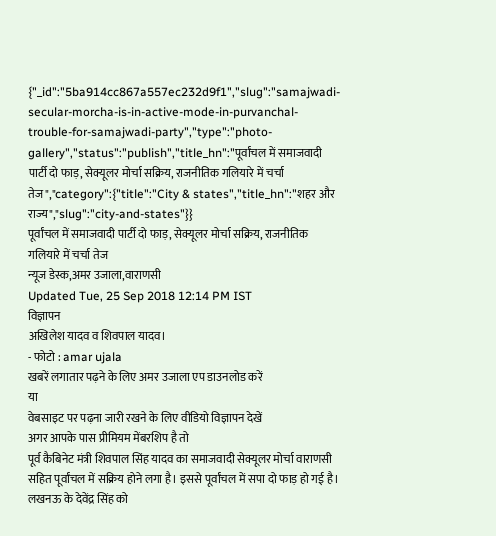{"_id":"5ba914cc867a557ec232d9f1","slug":"samajwadi-secular-morcha-is-in-active-mode-in-purvanchal-trouble-for-samajwadi-party","type":"photo-gallery","status":"publish","title_hn":"पूर्वांचल में समाजवादी पार्टी दो फाड़, सेक्यूलर मोर्चा सक्रिय, राजनीतिक गलियारे में चर्चा तेज","category":{"title":"City & states","title_hn":"शहर और राज्य","slug":"city-and-states"}}
पूर्वांचल में समाजवादी पार्टी दो फाड़, सेक्यूलर मोर्चा सक्रिय, राजनीतिक गलियारे में चर्चा तेज
न्यूज डेस्क,अमर उजाला,वाराणसी
Updated Tue, 25 Sep 2018 12:14 PM IST
विज्ञापन
अखिलेश यादव व शिवपाल यादव।
- फोटो : amar ujala
खबरें लगातार पढ़ने के लिए अमर उजाला एप डाउनलोड करें
या
वेबसाइट पर पढ़ना जारी रखने के लिए वीडियो विज्ञापन देखें
अगर आपके पास प्रीमियम मेंबरशिप है तो
पूर्व कैबिनेट मंत्री शिवपाल सिंह यादव का समाजवादी सेक्यूलर मोर्चा वाराणसी सहित पूर्वांचल में सक्रिय होने लगा है। इससे पूर्वांचल में सपा दो फाड़ हो गई है। लखनऊ के देवेंद्र सिंह को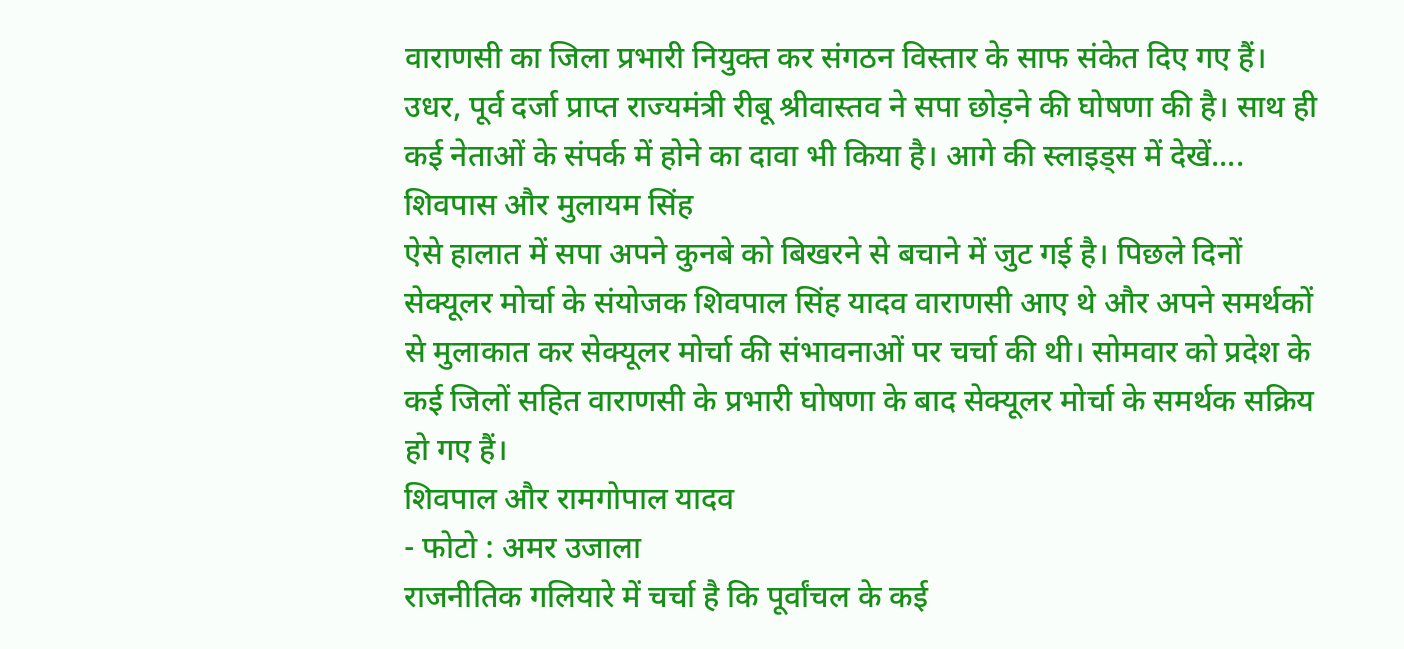वाराणसी का जिला प्रभारी नियुक्त कर संगठन विस्तार के साफ संकेत दिए गए हैं। उधर, पूर्व दर्जा प्राप्त राज्यमंत्री रीबू श्रीवास्तव ने सपा छोड़ने की घोषणा की है। साथ ही कई नेताओं के संपर्क में होने का दावा भी किया है। आगे की स्लाइड्स में देखें....
शिवपास और मुलायम सिंह
ऐसे हालात में सपा अपने कुनबे को बिखरने से बचाने में जुट गई है। पिछले दिनों सेक्यूलर मोर्चा के संयोजक शिवपाल सिंह यादव वाराणसी आए थे और अपने समर्थकों से मुलाकात कर सेक्यूलर मोर्चा की संभावनाओं पर चर्चा की थी। सोमवार को प्रदेश के कई जिलों सहित वाराणसी के प्रभारी घोषणा के बाद सेक्यूलर मोर्चा के समर्थक सक्रिय हो गए हैं।
शिवपाल और रामगोपाल यादव
- फोटो : अमर उजाला
राजनीतिक गलियारे में चर्चा है कि पूर्वांचल के कई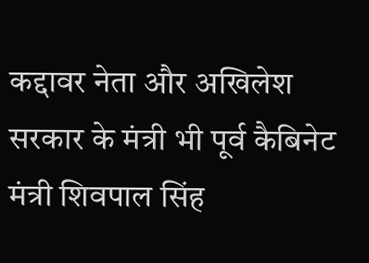कद्दावर नेता और अखिलेश सरकार के मंत्री भी पूर्व कैबिनेट मंत्री शिवपाल सिंह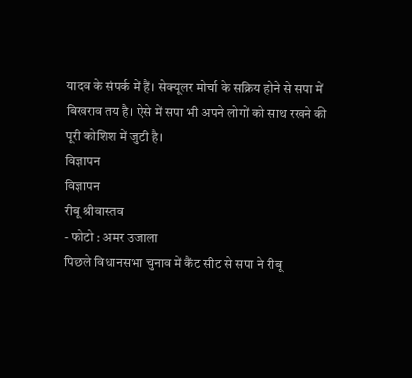यादव के संपर्क में हैं। सेक्यूलर मोर्चा के सक्रिय होने से सपा में बिखराव तय है। ऐसे में सपा भी अपने लोगों को साथ रखने की पूरी कोशिश में जुटी है।
विज्ञापन
विज्ञापन
रीबू श्रीवास्तव
- फोटो : अमर उजाला
पिछले विधानसभा चुनाव में कैंट सीट से सपा ने रीबू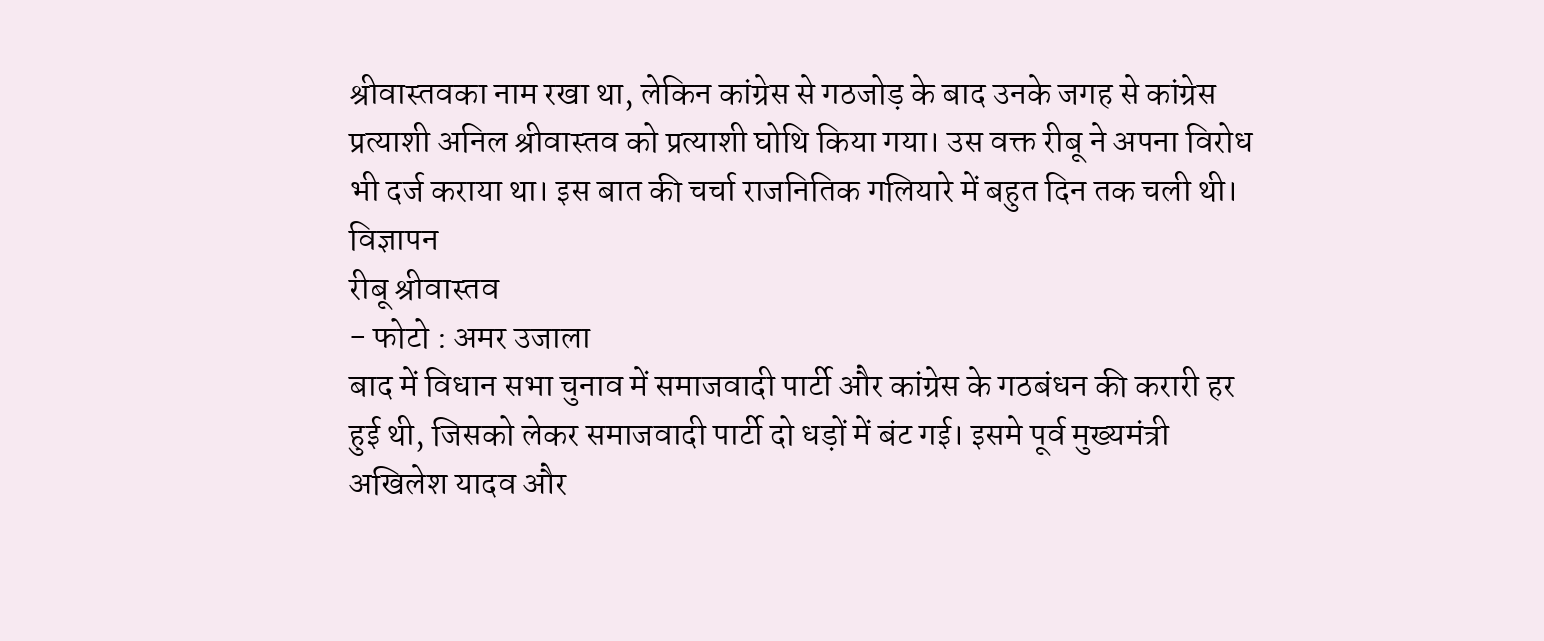श्रीवास्तवका नाम रखा था, लेकिन कांग्रेस से गठजोड़ के बाद उनके जगह से कांग्रेस प्रत्याशी अनिल श्रीवास्तव को प्रत्याशी घोथि किया गया। उस वक्त रीबू ने अपना विरोध भी दर्ज कराया था। इस बात की चर्चा राजनितिक गलियारे में बहुत दिन तक चली थी।
विज्ञापन
रीबू श्रीवास्तव
- फोटो : अमर उजाला
बाद में विधान सभा चुनाव में समाजवादी पार्टी और कांग्रेस के गठबंधन की करारी हर हुई थी, जिसको लेकर समाजवादी पार्टी दो धड़ों में बंट गई। इसमे पूर्व मुख्यमंत्री अखिलेश यादव और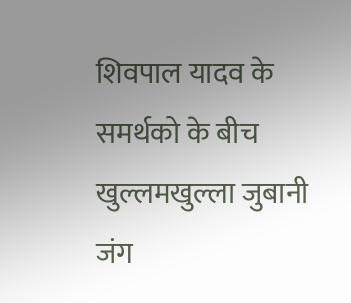शिवपाल यादव के समर्थको के बीच खुल्लमखुल्ला जुबानी जंग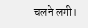चलने लगी।